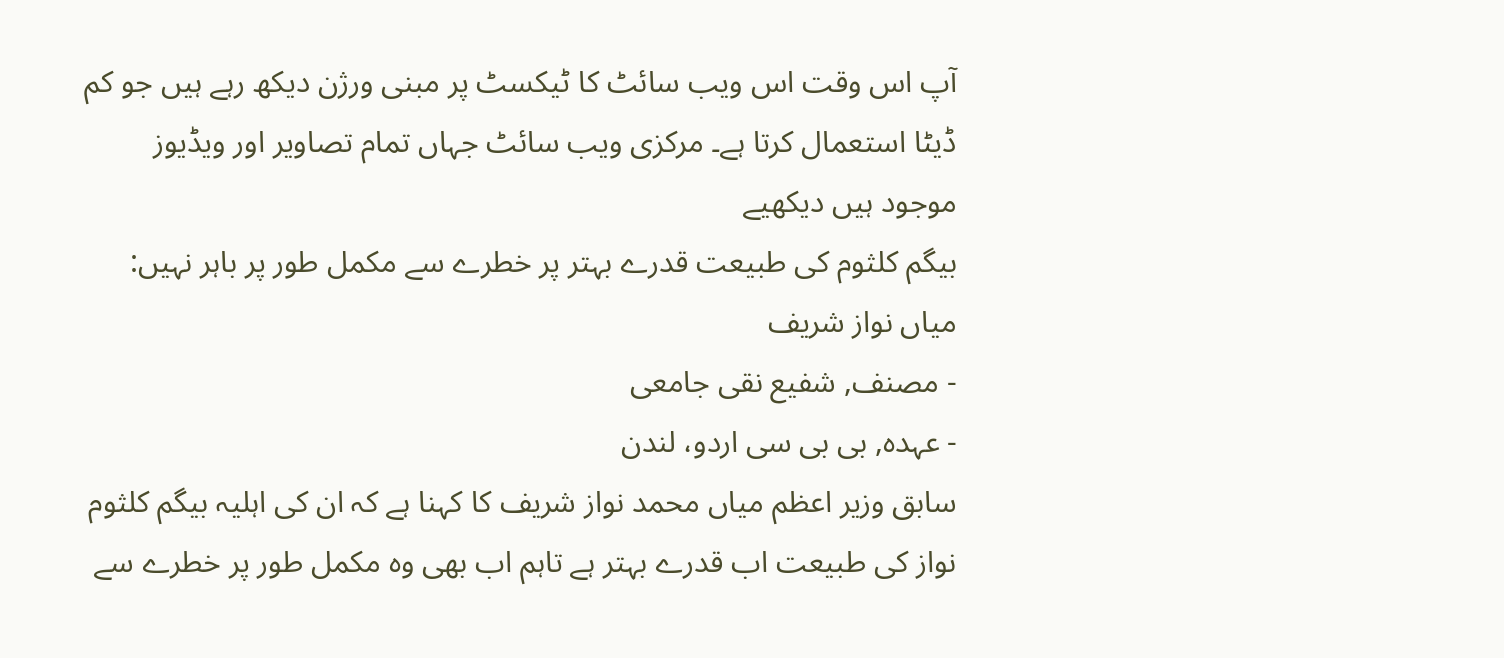آپ اس وقت اس ویب سائٹ کا ٹیکسٹ پر مبنی ورژن دیکھ رہے ہیں جو کم ڈیٹا استعمال کرتا ہے۔ مرکزی ویب سائٹ جہاں تمام تصاویر اور ویڈیوز موجود ہیں دیکھیے
بیگم کلثوم کی طبیعت قدرے بہتر پر خطرے سے مکمل طور پر باہر نہیں: میاں نواز شریف
- مصنف, شفیع نقی جامعی
- عہدہ, بی بی سی اردو، لندن
سابق وزیر اعظم میاں محمد نواز شریف کا کہنا ہے کہ ان کی اہلیہ بیگم کلثوم نواز کی طبیعت اب قدرے بہتر ہے تاہم اب بھی وہ مکمل طور پر خطرے سے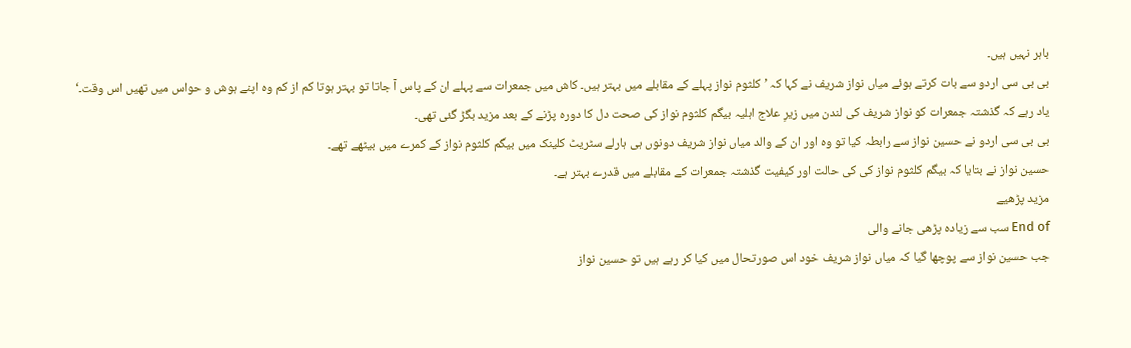باہر نہیں ہیں۔
بی بی سی اردو سے بات کرتے ہوئے میاں نواز شریف نے کہا کہ ’کلثوم نواز پہلے کے مقابلے میں بہتر ہیں۔ کاش میں جمعرات سے پہلے ان کے پاس آ جاتا تو بہتر ہوتا کم از کم وہ اپنے ہوش و حواس میں تھیں اس وقت۔‘
یاد رہے کہ گذشتہ جمعرات کو نواز شریف کی لندن میں زیرِ علاج اہلیہ بیگم کلثوم نواز کی صحت دل کا دورہ پڑنے کے بعد مزید بگڑ گئی تھی۔
بی بی سی اردو نے حسین نواز سے رابطہ کیا تو وہ اور ان کے والد میاں نواز شریف دونوں ہی ہارلے سٹریٹ کلینک میں بیگم کلثوم نواز کے کمرے میں بیٹھے تھے۔
حسین نواز نے بتایا کہ بیگم کلثوم نواز کی کی حالت اور کیفیت گذشتہ جمعرات کے مقابلے میں قدرے بہتر ہے۔
مزید پڑھیے
End of سب سے زیادہ پڑھی جانے والی
جب حسین نواز سے پوچھا گیا کہ میاں نواز شریف خود اس صورتحال میں کیا کر رہے ہیں تو حسین نواز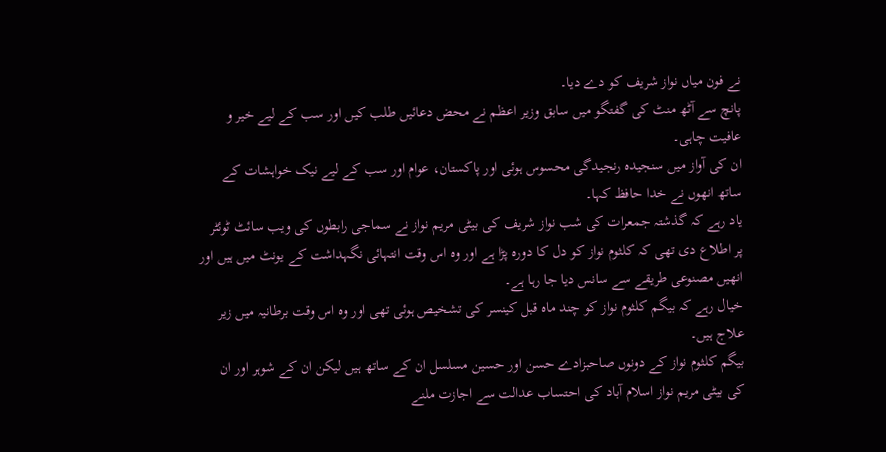نے فون میاں نواز شریف کو دے دیا۔
پانچ سے آٹھ منٹ کی گفتگو میں سابق وزیر اعظم نے محض دعائیں طلب کیں اور سب کے لیے خیر و عافیت چاہی۔
ان کی آواز میں سنجیدہ رنجیدگی محسوس ہوئی اور پاکستان، عوام اور سب کے لیے نیک خواہشات کے ساتھ انھوں نے خدا حافظ کہا۔
یاد رہے کہ گذشتہ جمعرات کی شب نواز شریف کی بیٹی مریم نواز نے سماجی رابطوں کی ویب سائٹ ٹوئٹر پر اطلاع دی تھی کہ کلثوم نواز کو دل کا دورہ پڑا ہے اور وہ اس وقت انتہائی نگہداشت کے یونٹ میں ہیں اور انھیں مصنوعی طریقے سے سانس دیا جا رہا ہے۔
خیال رہے کہ بیگم کلثوم نواز کو چند ماہ قبل کینسر کی تشخیص ہوئی تھی اور وہ اس وقت برطانیہ میں زیر علاج ہیں۔
بیگم کلثوم نواز کے دونوں صاحبزادے حسن اور حسین مسلسل ان کے ساتھ ہیں لیکن ان کے شوہر اور ان کی بیٹی مریم نواز اسلام آباد کی احتساب عدالت سے اجازت ملنے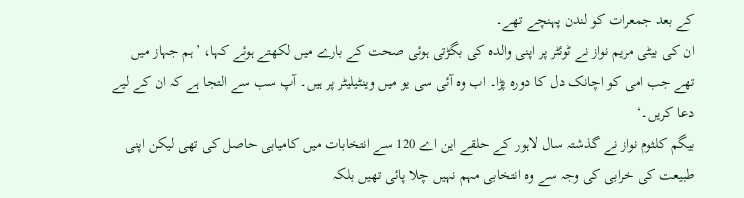کے بعد جمعرات کو لندن پہنچے تھے۔
ان کی بیٹی مریم نواز نے ٹوئٹر پر اپنی والدہ کی بگڑتی ہوئی صحت کے بارے میں لکھتے ہوئے کہا، ’ہم جہاز میں تھے جب امی کو اچانک دل کا دورہ پڑا۔ اب وہ آئی سی یو میں وینٹیلیٹر پر ہیں۔ آپ سب سے التجا ہے کہ ان کے لیے دعا کریں۔‘
بیگم کلثوم نواز نے گذشتہ سال لاہور کے حلقے این اے 120 سے انتخابات میں کامیابی حاصل کی تھی لیکن اپنی طبیعت کی خرابی کی وجہ سے وہ انتخابی مہم نہیں چلا پائی تھیں بلکہ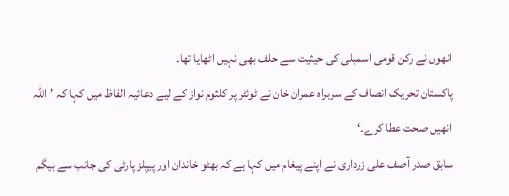انھوں نے رکن قومی اسمبلی کی حیثیت سے حلف بھی نہیں اٹھایا تھا۔
پاکستان تحریک انصاف کے سربراہ عمران خان نے ٹوئٹر پر کلثوم نواز کے لیے دعائیہ الفاظ میں کہا کہ ’اللہ انھیں صحت عطا کرے۔‘
سابق صدر آصف علی زرداری نے اپنے پیغام میں کہا ہے کہ بھٹو خاندان اور پیپلز پارٹی کی جانب سے بیگم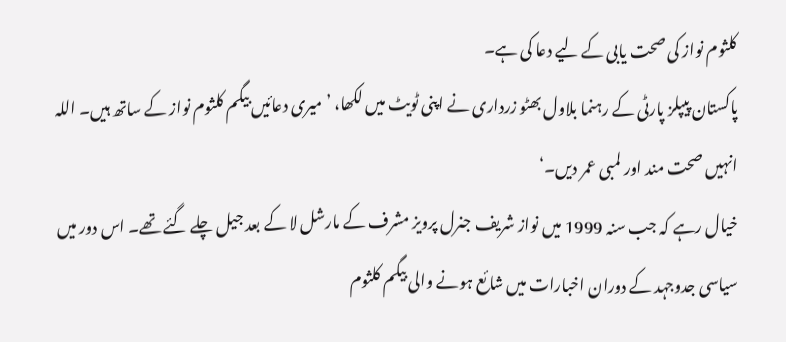کلثوم نواز کی صحت یابی کے لیے دعا کی ہے۔
پاکستان پیپلز پارٹی کے رہنما بلاول بھٹو زرداری نے اپنی ٹویٹ میں لکھا، ’میری دعائیں بیگم کلثوم نواز کے ساتھ ہیں۔ اللہ انہیں صحت مند اور لمبی عمر دیں۔‘
خیال رہے کہ جب سنہ 1999 میں نواز شریف جنرل پرویز مشرف کے مارشل لا کے بعد جیل چلے گئے تھے۔ اس دور میں سیاسی جدوجہد کے دوران اخبارات میں شائع ہونے والی بیگم کلثوم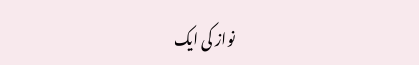نواز کی ایک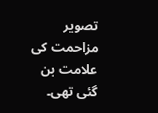تصویر مزاحمت کی علامت بن گئی تھی۔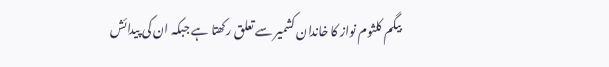بیگم کلثوم نواز کا خاندان کشمیر سے تعلق رکھتا ہے جبکہ ان کی پیدائش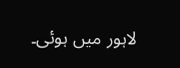لاہور میں ہوئی۔